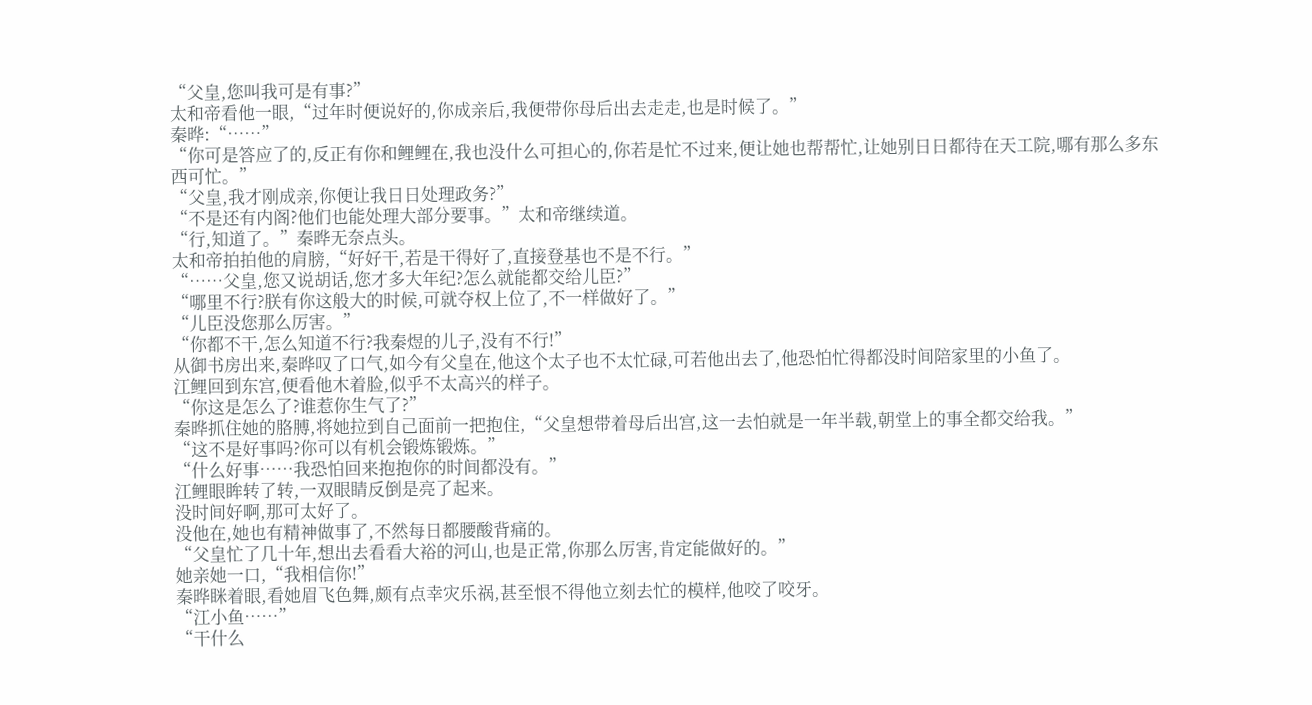“父皇,您叫我可是有事?”
太和帝看他一眼,“过年时便说好的,你成亲后,我便带你母后出去走走,也是时候了。”
秦晔:“……”
“你可是答应了的,反正有你和鲤鲤在,我也没什么可担心的,你若是忙不过来,便让她也帮帮忙,让她别日日都待在天工院,哪有那么多东西可忙。”
“父皇,我才刚成亲,你便让我日日处理政务?”
“不是还有内阁?他们也能处理大部分要事。”太和帝继续道。
“行,知道了。”秦晔无奈点头。
太和帝拍拍他的肩膀,“好好干,若是干得好了,直接登基也不是不行。”
“……父皇,您又说胡话,您才多大年纪?怎么就能都交给儿臣?”
“哪里不行?朕有你这般大的时候,可就夺权上位了,不一样做好了。”
“儿臣没您那么厉害。”
“你都不干,怎么知道不行?我秦煜的儿子,没有不行!”
从御书房出来,秦晔叹了口气,如今有父皇在,他这个太子也不太忙碌,可若他出去了,他恐怕忙得都没时间陪家里的小鱼了。
江鲤回到东宫,便看他木着脸,似乎不太高兴的样子。
“你这是怎么了?谁惹你生气了?”
秦晔抓住她的胳膊,将她拉到自己面前一把抱住,“父皇想带着母后出宫,这一去怕就是一年半载,朝堂上的事全都交给我。”
“这不是好事吗?你可以有机会锻炼锻炼。”
“什么好事……我恐怕回来抱抱你的时间都没有。”
江鲤眼眸转了转,一双眼睛反倒是亮了起来。
没时间好啊,那可太好了。
没他在,她也有精神做事了,不然每日都腰酸背痛的。
“父皇忙了几十年,想出去看看大裕的河山,也是正常,你那么厉害,肯定能做好的。”
她亲她一口,“我相信你!”
秦晔眯着眼,看她眉飞色舞,颇有点幸灾乐祸,甚至恨不得他立刻去忙的模样,他咬了咬牙。
“江小鱼……”
“干什么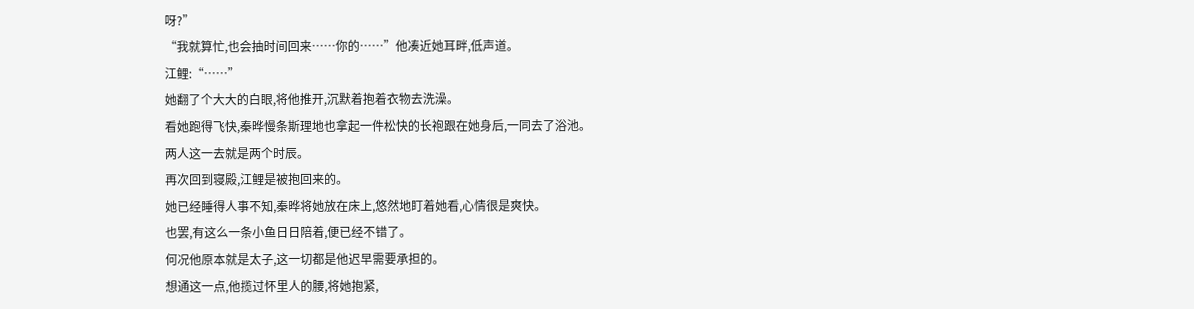呀?”
“我就算忙,也会抽时间回来……你的……”他凑近她耳畔,低声道。
江鲤:“……”
她翻了个大大的白眼,将他推开,沉默着抱着衣物去洗澡。
看她跑得飞快,秦晔慢条斯理地也拿起一件松快的长袍跟在她身后,一同去了浴池。
两人这一去就是两个时辰。
再次回到寝殿,江鲤是被抱回来的。
她已经睡得人事不知,秦晔将她放在床上,悠然地盯着她看,心情很是爽快。
也罢,有这么一条小鱼日日陪着,便已经不错了。
何况他原本就是太子,这一切都是他迟早需要承担的。
想通这一点,他揽过怀里人的腰,将她抱紧,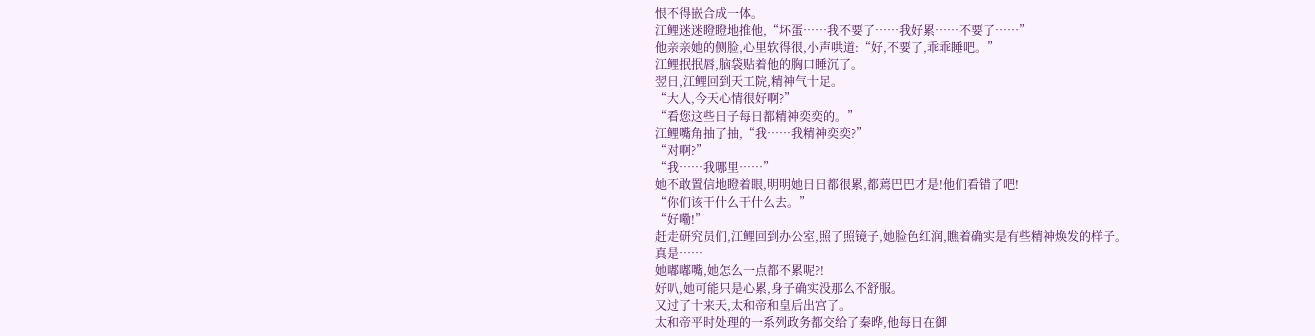恨不得嵌合成一体。
江鲤迷迷瞪瞪地推他,“坏蛋……我不要了……我好累……不要了……”
他亲亲她的侧脸,心里软得很,小声哄道:“好,不要了,乖乖睡吧。”
江鲤抿抿唇,脑袋贴着他的胸口睡沉了。
翌日,江鲤回到天工院,精神气十足。
“大人,今天心情很好啊?”
“看您这些日子每日都精神奕奕的。”
江鲤嘴角抽了抽,“我……我精神奕奕?”
“对啊?”
“我……我哪里……”
她不敢置信地瞪着眼,明明她日日都很累,都蔫巴巴才是!他们看错了吧!
“你们该干什么干什么去。”
“好嘞!”
赶走研究员们,江鲤回到办公室,照了照镜子,她脸色红润,瞧着确实是有些精神焕发的样子。
真是……
她嘟嘟嘴,她怎么一点都不累呢?!
好叭,她可能只是心累,身子确实没那么不舒服。
又过了十来天,太和帝和皇后出宫了。
太和帝平时处理的一系列政务都交给了秦晔,他每日在御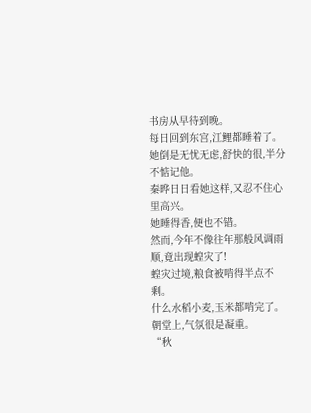书房从早待到晚。
每日回到东宫,江鲤都睡着了。
她倒是无忧无虑,舒快的很,半分不惦记他。
秦晔日日看她这样,又忍不住心里高兴。
她睡得香,便也不错。
然而,今年不像往年那般风调雨顺,竟出现蝗灾了!
蝗灾过境,粮食被啃得半点不剩。
什么水稻小麦,玉米都啃完了。
朝堂上,气氛很是凝重。
“秋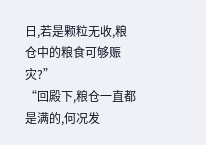日,若是颗粒无收,粮仓中的粮食可够赈灾?”
“回殿下,粮仓一直都是满的,何况发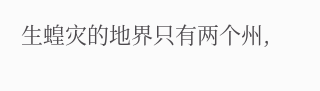生蝗灾的地界只有两个州,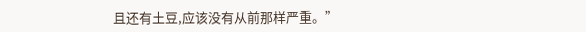且还有土豆,应该没有从前那样严重。”